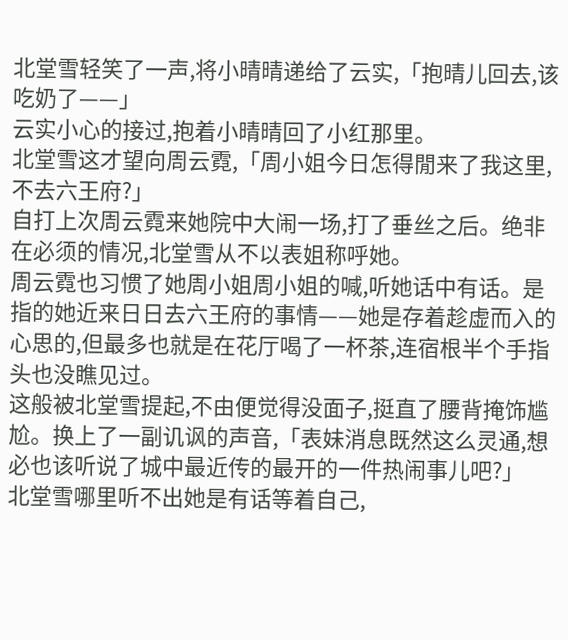北堂雪轻笑了一声,将小晴晴递给了云实,「抱晴儿回去,该吃奶了——」
云实小心的接过,抱着小晴晴回了小红那里。
北堂雪这才望向周云霓,「周小姐今日怎得閒来了我这里,不去六王府?」
自打上次周云霓来她院中大闹一场,打了垂丝之后。绝非在必须的情况,北堂雪从不以表姐称呼她。
周云霓也习惯了她周小姐周小姐的喊,听她话中有话。是指的她近来日日去六王府的事情——她是存着趁虚而入的心思的,但最多也就是在花厅喝了一杯茶,连宿根半个手指头也没瞧见过。
这般被北堂雪提起,不由便觉得没面子,挺直了腰背掩饰尴尬。换上了一副讥讽的声音,「表妹消息既然这么灵通,想必也该听说了城中最近传的最开的一件热闹事儿吧?」
北堂雪哪里听不出她是有话等着自己,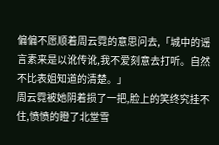偏偏不愿顺着周云霓的意思问去,「城中的谣言素来是以讹传讹,我不爱刻意去打听。自然不比表姐知道的清楚。」
周云霓被她阴着损了一把,脸上的笑终究挂不住,愤愤的瞪了北堂雪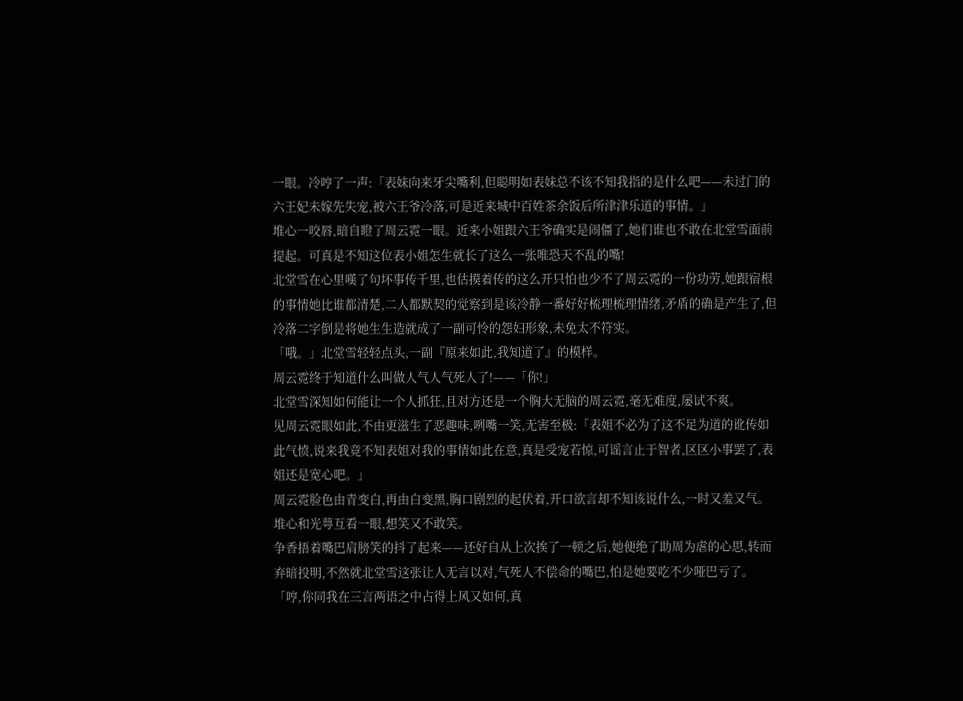一眼。冷哼了一声:「表妹向来牙尖嘴利,但聪明如表妹总不该不知我指的是什么吧——未过门的六王妃未嫁先失宠,被六王爷冷落,可是近来城中百姓茶余饭后所津津乐道的事情。」
堆心一咬唇,暗自瞪了周云霓一眼。近来小姐跟六王爷确实是闹僵了,她们谁也不敢在北堂雪面前提起。可真是不知这位表小姐怎生就长了这么一张唯恐天不乱的嘴!
北堂雪在心里嘆了句坏事传千里,也估摸着传的这么开只怕也少不了周云霓的一份功劳,她跟宿根的事情她比谁都清楚,二人都默契的觉察到是该冷静一番好好梳理梳理情绪,矛盾的确是产生了,但冷落二字倒是将她生生造就成了一副可怜的怨妇形象,未免太不符实。
「哦。」北堂雪轻轻点头,一副『原来如此,我知道了』的模样。
周云霓终于知道什么叫做人气人气死人了!——「你!」
北堂雪深知如何能让一个人抓狂,且对方还是一个胸大无脑的周云霓,毫无难度,屡试不爽。
见周云霓眼如此,不由更滋生了恶趣味,咧嘴一笑,无害至极:「表姐不必为了这不足为道的讹传如此气愤,说来我竟不知表姐对我的事情如此在意,真是受宠若惊,可谣言止于智者,区区小事罢了,表姐还是宽心吧。」
周云霓脸色由青变白,再由白变黑,胸口剧烈的起伏着,开口欲言却不知该说什么,一时又羞又气。
堆心和光萼互看一眼,想笑又不敢笑。
争香捂着嘴巴肩膀笑的抖了起来——还好自从上次挨了一顿之后,她便绝了助周为虐的心思,转而弃暗投明,不然就北堂雪这张让人无言以对,气死人不偿命的嘴巴,怕是她要吃不少哑巴亏了。
「哼,你同我在三言两语之中占得上风又如何,真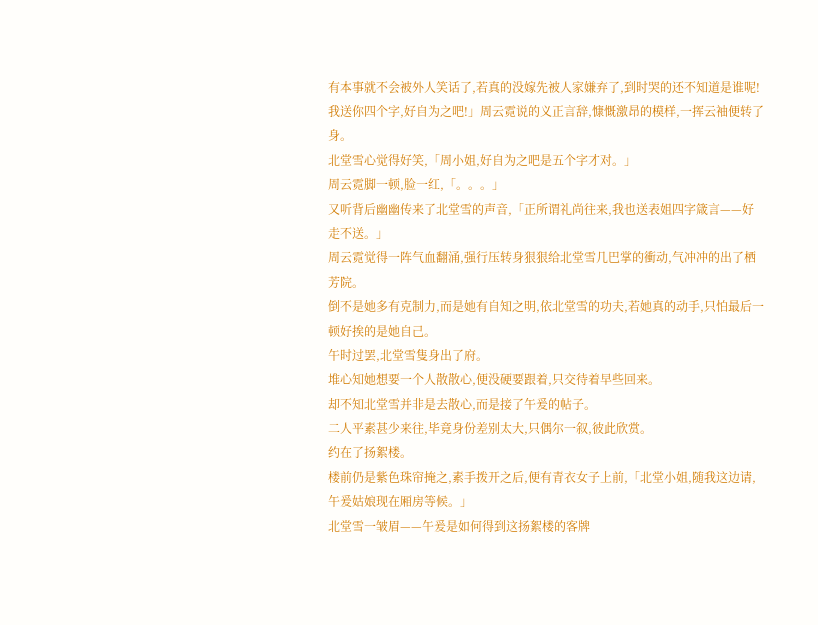有本事就不会被外人笑话了,若真的没嫁先被人家嫌弃了,到时哭的还不知道是谁呢!我送你四个字,好自为之吧!」周云霓说的义正言辞,慷慨激昂的模样,一挥云袖便转了身。
北堂雪心觉得好笑,「周小姐,好自为之吧是五个字才对。」
周云霓脚一顿,脸一红,「。。。」
又听背后幽幽传来了北堂雪的声音,「正所谓礼尚往来,我也送表姐四字箴言——好走不送。」
周云霓觉得一阵气血翻涌,强行压转身狠狠给北堂雪几巴掌的衝动,气冲冲的出了栖芳院。
倒不是她多有克制力,而是她有自知之明,依北堂雪的功夫,若她真的动手,只怕最后一顿好挨的是她自己。
午时过罢,北堂雪隻身出了府。
堆心知她想要一个人散散心,便没硬要跟着,只交待着早些回来。
却不知北堂雪并非是去散心,而是接了午爰的帖子。
二人平素甚少来往,毕竟身份差别太大,只偶尔一叙,彼此欣赏。
约在了扬絮楼。
楼前仍是紫色珠帘掩之,素手拨开之后,便有青衣女子上前,「北堂小姐,随我这边请,午爰姑娘现在厢房等候。」
北堂雪一皱眉——午爰是如何得到这扬絮楼的客牌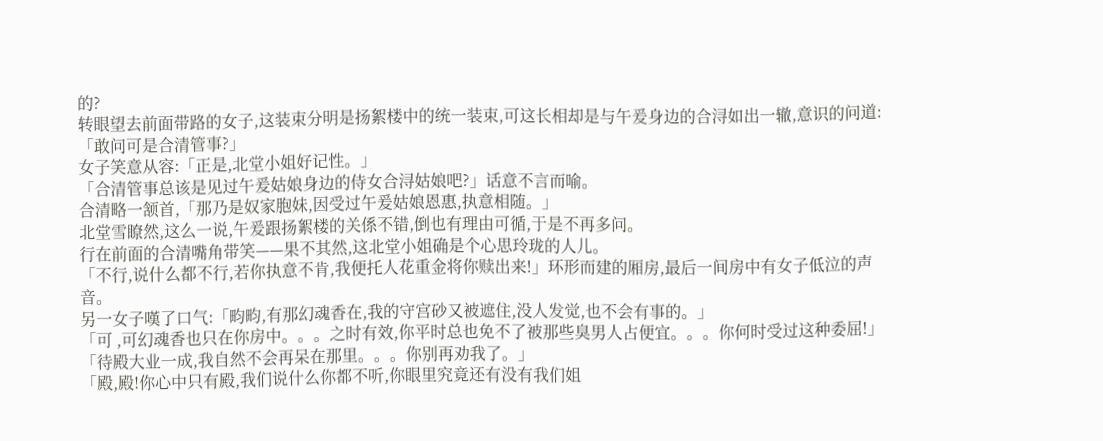的?
转眼望去前面带路的女子,这装束分明是扬絮楼中的统一装束,可这长相却是与午爰身边的合浔如出一辙,意识的问道:「敢问可是合清管事?」
女子笑意从容:「正是,北堂小姐好记性。」
「合清管事总该是见过午爰姑娘身边的侍女合浔姑娘吧?」话意不言而喻。
合清略一颔首,「那乃是奴家胞妹,因受过午爰姑娘恩惠,执意相随。」
北堂雪瞭然,这么一说,午爰跟扬絮楼的关係不错,倒也有理由可循,于是不再多问。
行在前面的合清嘴角带笑——果不其然,这北堂小姐确是个心思玲珑的人儿。
「不行,说什么都不行,若你执意不肯,我便托人花重金将你赎出来!」环形而建的厢房,最后一间房中有女子低泣的声音。
另一女子嘆了口气:「畇畇,有那幻魂香在,我的守宫砂又被遮住,没人发觉,也不会有事的。」
「可 ,可幻魂香也只在你房中。。。之时有效,你平时总也免不了被那些臭男人占便宜。。。你何时受过这种委屈!」
「待殿大业一成,我自然不会再呆在那里。。。你别再劝我了。」
「殿,殿!你心中只有殿,我们说什么你都不听,你眼里究竟还有没有我们姐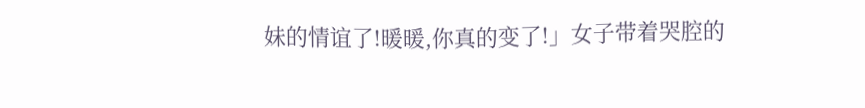妹的情谊了!暖暖,你真的变了!」女子带着哭腔的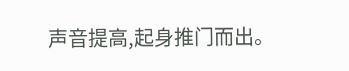声音提高,起身推门而出。